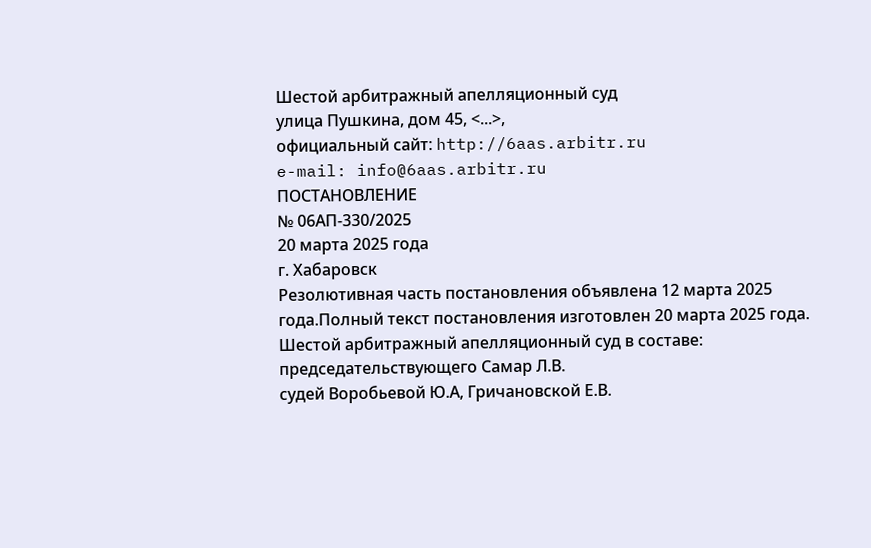Шестой арбитражный апелляционный суд
улица Пушкина, дом 45, <...>,
официальный сайт: http://6aas.arbitr.ru
e-mail: info@6aas.arbitr.ru
ПОСТАНОВЛЕНИЕ
№ 06АП-330/2025
20 марта 2025 года
г. Хабаровск
Резолютивная часть постановления объявлена 12 марта 2025 года.Полный текст постановления изготовлен 20 марта 2025 года.
Шестой арбитражный апелляционный суд в составе:
председательствующего Самар Л.В.
судей Воробьевой Ю.А, Гричановской Е.В.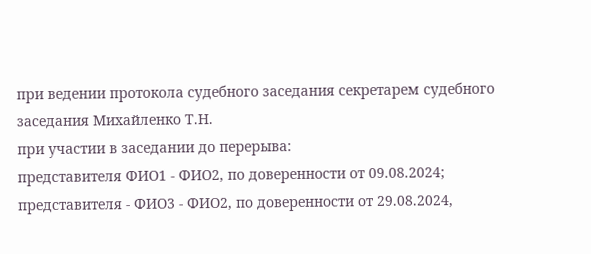при ведении протокола судебного заседания секретарем судебного заседания Михайленко Т.Н.
при участии в заседании до перерыва:
представителя ФИО1 - ФИО2, по доверенности от 09.08.2024;
представителя - ФИО3 - ФИО2, по доверенности от 29.08.2024,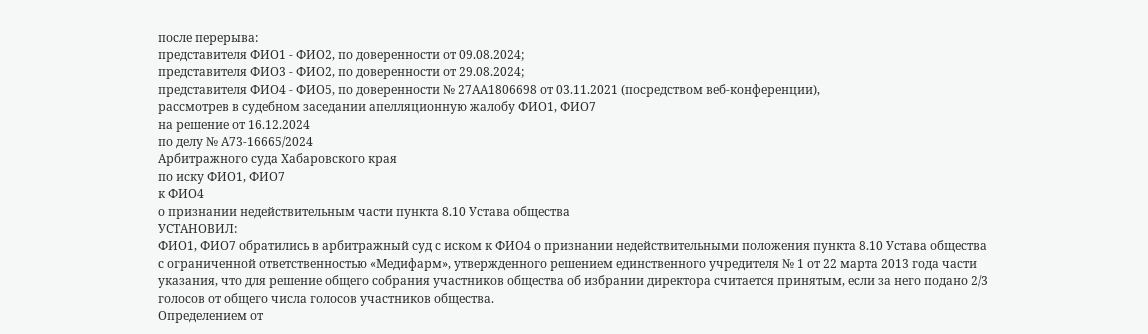после перерыва:
представителя ФИО1 - ФИО2, по доверенности от 09.08.2024;
представителя ФИО3 - ФИО2, по доверенности от 29.08.2024;
представителя ФИО4 - ФИО5, по доверенности № 27АА1806698 от 03.11.2021 (посредством веб-конференции),
рассмотрев в судебном заседании апелляционную жалобу ФИО1, ФИО7
на решение от 16.12.2024
по делу № А73-16665/2024
Арбитражного суда Хабаровского края
по иску ФИО1, ФИО7
к ФИО4
о признании недействительным части пункта 8.10 Устава общества
УСТАНОВИЛ:
ФИО1, ФИО7 обратились в арбитражный суд с иском к ФИО4 о признании недействительными положения пункта 8.10 Устава общества с ограниченной ответственностью «Медифарм», утвержденного решением единственного учредителя № 1 от 22 марта 2013 года части указания, что для решение общего собрания участников общества об избрании директора считается принятым, если за него подано 2/3 голосов от общего числа голосов участников общества.
Определением от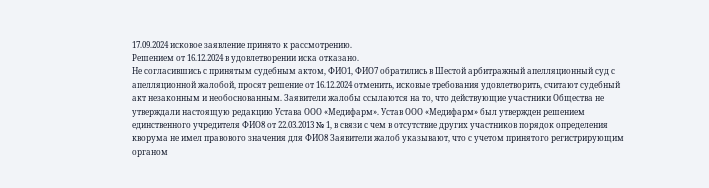17.09.2024 исковое заявление принято к рассмотрению.
Решением от 16.12.2024 в удовлетворении иска отказано.
Не согласившись с принятым судебным актом, ФИО1, ФИО7 обратились в Шестой арбитражный апелляционный суд с апелляционной жалобой, просят решение от 16.12.2024 отменить, исковые требования удовлетворить, считают судебный акт незаконным и необоснованным. Заявители жалобы ссылаются на то, что действующие участники Общества не утверждали настоящую редакцию Устава ООО «Медифарм». Устав ООО «Медифарм» был утвержден решением единственного учредителя ФИО8 от 22.03.2013 № 1, в связи с чем в отсутствие других участников порядок определения кворума не имел правового значения для ФИО8 Заявители жалоб указывают, что с учетом принятого регистрирующим органом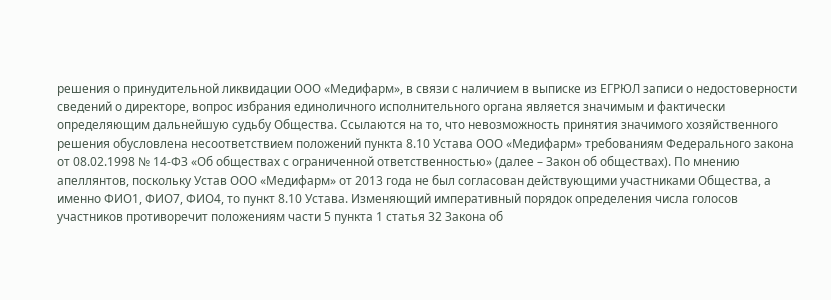решения о принудительной ликвидации ООО «Медифарм», в связи с наличием в выписке из ЕГРЮЛ записи о недостоверности сведений о директоре, вопрос избрания единоличного исполнительного органа является значимым и фактически определяющим дальнейшую судьбу Общества. Ссылаются на то, что невозможность принятия значимого хозяйственного решения обусловлена несоответствием положений пункта 8.10 Устава ООО «Медифарм» требованиям Федерального закона от 08.02.1998 № 14-ФЗ «Об обществах с ограниченной ответственностью» (далее – Закон об обществах). По мнению апеллянтов, поскольку Устав ООО «Медифарм» от 2013 года не был согласован действующими участниками Общества, а именно ФИО1, ФИО7, ФИО4, то пункт 8.10 Устава. Изменяющий императивный порядок определения числа голосов участников противоречит положениям части 5 пункта 1 статья 32 Закона об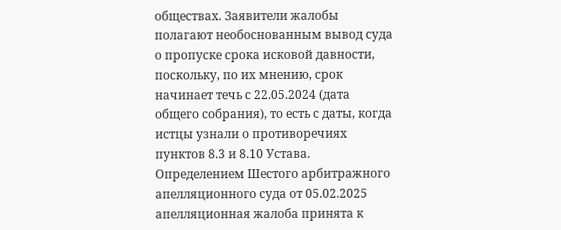обществах. Заявители жалобы полагают необоснованным вывод суда о пропуске срока исковой давности, поскольку, по их мнению, срок начинает течь с 22.05.2024 (дата общего собрания), то есть с даты, когда истцы узнали о противоречиях пунктов 8.3 и 8.10 Устава.
Определением Шестого арбитражного апелляционного суда от 05.02.2025 апелляционная жалоба принята к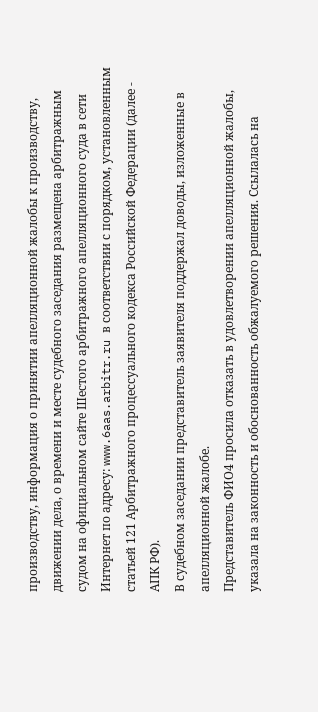производству, информация о принятии апелляционной жалобы к производству, движении дела, о времени и месте судебного заседания размещена арбитражным судом на официальном сайте Шестого арбитражного апелляционного суда в сети Интернет по адресу: www.6aas.arbitr.ru в соответствии с порядком, установленным статьей 121 Арбитражного процессуального кодекса Российской Федерации (далее - АПК РФ).
В судебном заседании представитель заявителя поддержал доводы, изложенные в апелляционной жалобе.
Представитель ФИО4 просила отказать в удовлетворении апелляционной жалобы, указала на законность и обоснованность обжалуемого решения. Ссылалась на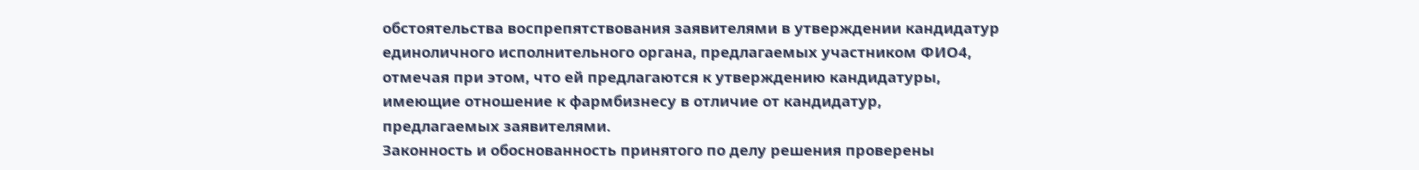обстоятельства воспрепятствования заявителями в утверждении кандидатур единоличного исполнительного органа, предлагаемых участником ФИО4, отмечая при этом, что ей предлагаются к утверждению кандидатуры, имеющие отношение к фармбизнесу в отличие от кандидатур, предлагаемых заявителями.
Законность и обоснованность принятого по делу решения проверены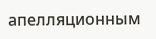апелляционным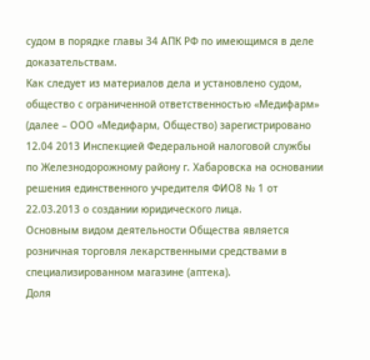судом в порядке главы 34 АПК РФ по имеющимся в деле доказательствам.
Как следует из материалов дела и установлено судом, общество с ограниченной ответственностью «Медифарм» (далее – ООО «Медифарм, Общество) зарегистрировано 12.04 2013 Инспекцией Федеральной налоговой службы по Железнодорожному району г. Хабаровска на основании решения единственного учредителя ФИО8 № 1 от 22.03.2013 о создании юридического лица.
Основным видом деятельности Общества является розничная торговля лекарственными средствами в специализированном магазине (аптека).
Доля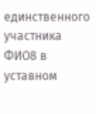единственного участника ФИО8 в уставном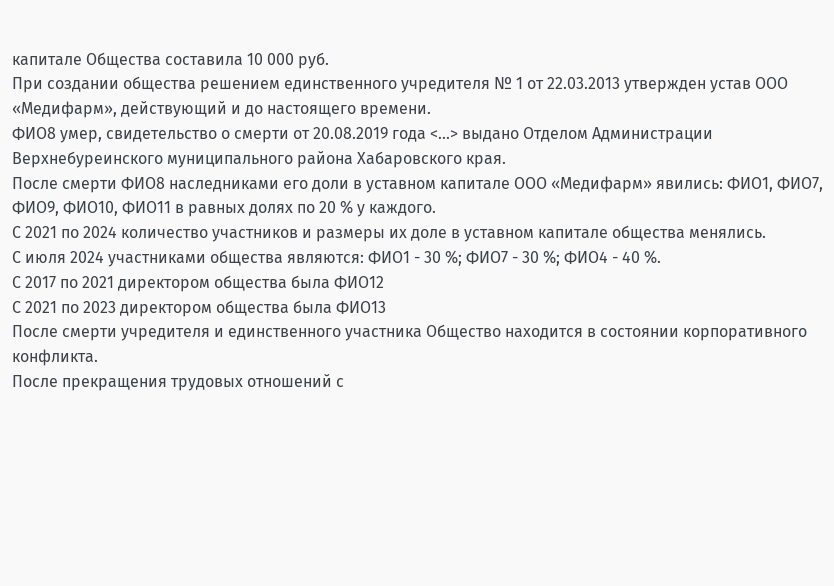капитале Общества составила 10 000 руб.
При создании общества решением единственного учредителя № 1 от 22.03.2013 утвержден устав ООО «Медифарм», действующий и до настоящего времени.
ФИО8 умер, свидетельство о смерти от 20.08.2019 года <...> выдано Отделом Администрации Верхнебуреинского муниципального района Хабаровского края.
После смерти ФИО8 наследниками его доли в уставном капитале ООО «Медифарм» явились: ФИО1, ФИО7, ФИО9, ФИО10, ФИО11 в равных долях по 20 % у каждого.
С 2021 по 2024 количество участников и размеры их доле в уставном капитале общества менялись.
С июля 2024 участниками общества являются: ФИО1 - 30 %; ФИО7 - 30 %; ФИО4 - 40 %.
С 2017 по 2021 директором общества была ФИО12
С 2021 по 2023 директором общества была ФИО13
После смерти учредителя и единственного участника Общество находится в состоянии корпоративного конфликта.
После прекращения трудовых отношений с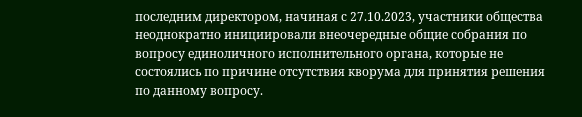последним директором, начиная с 27.10.2023, участники общества неоднократно инициировали внеочередные общие собрания по вопросу единоличного исполнительного органа, которые не состоялись по причине отсутствия кворума для принятия решения по данному вопросу.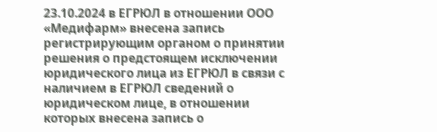23.10.2024 в ЕГРЮЛ в отношении ООО «Медифарм» внесена запись регистрирующим органом о принятии решения о предстоящем исключении юридического лица из ЕГРЮЛ в связи с наличием в ЕГРЮЛ сведений о юридическом лице, в отношении которых внесена запись о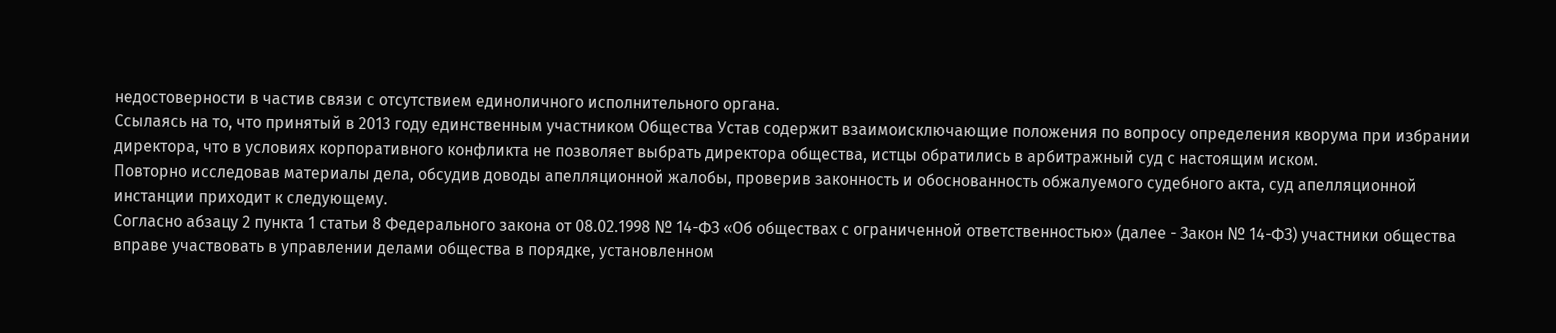недостоверности в частив связи с отсутствием единоличного исполнительного органа.
Ссылаясь на то, что принятый в 2013 году единственным участником Общества Устав содержит взаимоисключающие положения по вопросу определения кворума при избрании директора, что в условиях корпоративного конфликта не позволяет выбрать директора общества, истцы обратились в арбитражный суд с настоящим иском.
Повторно исследовав материалы дела, обсудив доводы апелляционной жалобы, проверив законность и обоснованность обжалуемого судебного акта, суд апелляционной инстанции приходит к следующему.
Согласно абзацу 2 пункта 1 статьи 8 Федерального закона от 08.02.1998 № 14-ФЗ «Об обществах с ограниченной ответственностью» (далее - Закон № 14-ФЗ) участники общества вправе участвовать в управлении делами общества в порядке, установленном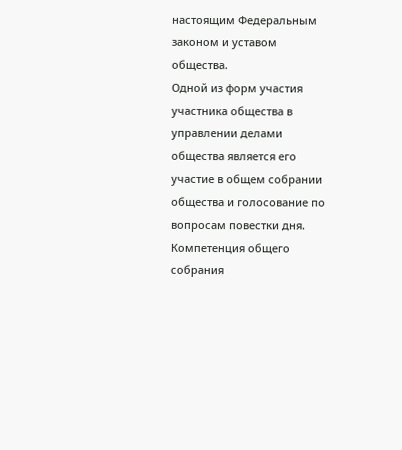настоящим Федеральным законом и уставом общества.
Одной из форм участия участника общества в управлении делами общества является его участие в общем собрании общества и голосование по вопросам повестки дня.
Компетенция общего собрания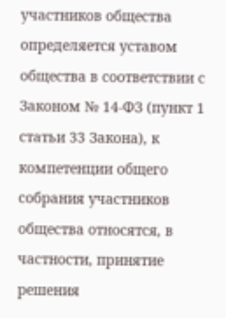участников общества определяется уставом общества в соответствии с Законом № 14-ФЗ (пункт 1 статьи 33 Закона), к компетенции общего собрания участников общества относятся, в частности, принятие решения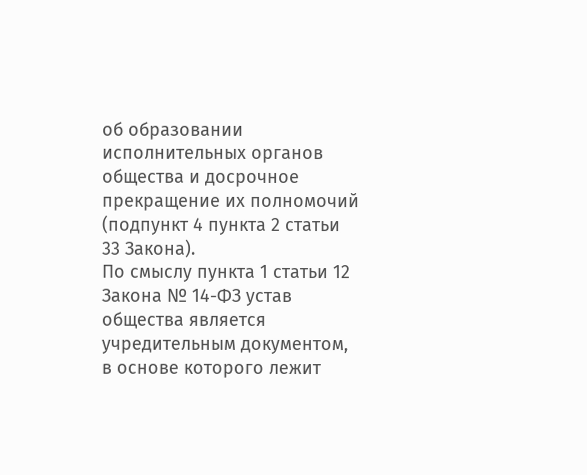об образовании исполнительных органов общества и досрочное прекращение их полномочий (подпункт 4 пункта 2 статьи 33 Закона).
По смыслу пункта 1 статьи 12 Закона № 14-ФЗ устав общества является учредительным документом, в основе которого лежит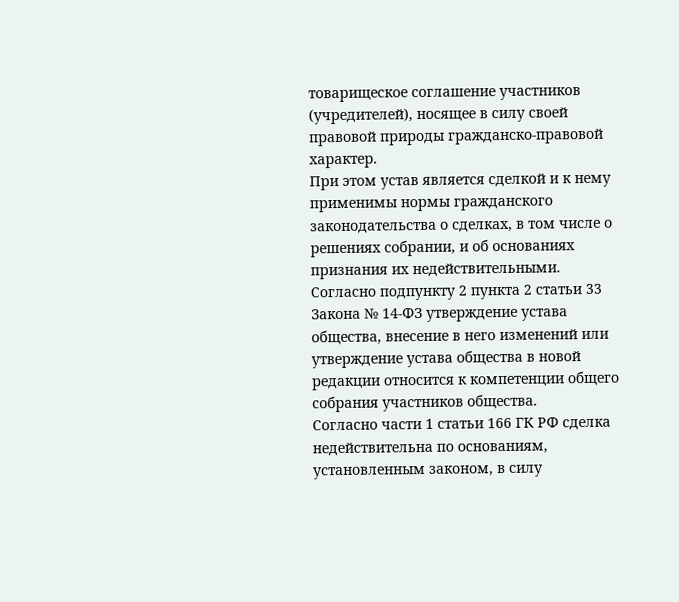товарищеское соглашение участников (учредителей), носящее в силу своей правовой природы гражданско-правовой характер.
При этом устав является сделкой и к нему применимы нормы гражданского законодательства о сделках, в том числе о решениях собрании, и об основаниях признания их недействительными.
Согласно подпункту 2 пункта 2 статьи 33 Закона № 14-ФЗ утверждение устава общества, внесение в него изменений или утверждение устава общества в новой редакции относится к компетенции общего собрания участников общества.
Согласно части 1 статьи 166 ГК РФ сделка недействительна по основаниям, установленным законом, в силу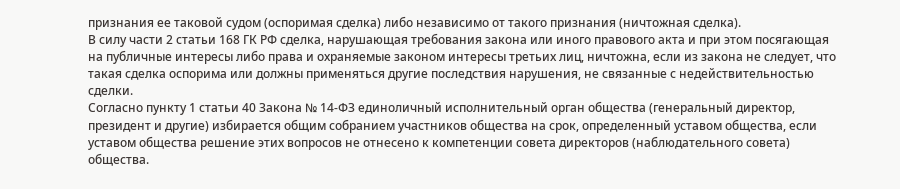признания ее таковой судом (оспоримая сделка) либо независимо от такого признания (ничтожная сделка).
В силу части 2 статьи 168 ГК РФ сделка, нарушающая требования закона или иного правового акта и при этом посягающая на публичные интересы либо права и охраняемые законом интересы третьих лиц, ничтожна, если из закона не следует, что такая сделка оспорима или должны применяться другие последствия нарушения, не связанные с недействительностью сделки.
Согласно пункту 1 статьи 40 Закона № 14-ФЗ единоличный исполнительный орган общества (генеральный директор, президент и другие) избирается общим собранием участников общества на срок, определенный уставом общества, если уставом общества решение этих вопросов не отнесено к компетенции совета директоров (наблюдательного совета) общества.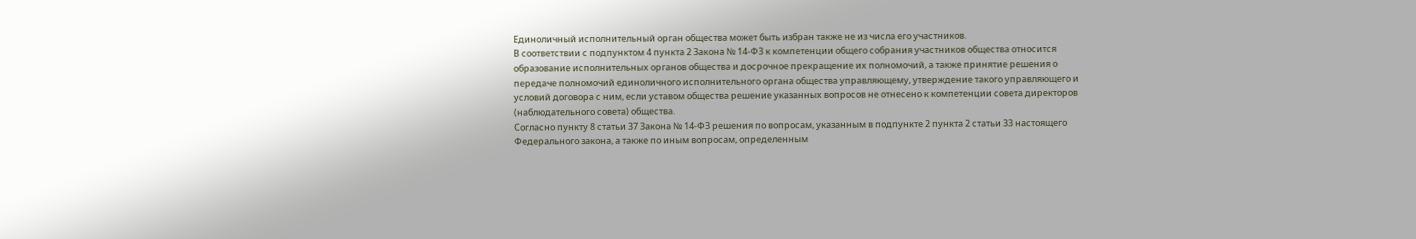Единоличный исполнительный орган общества может быть избран также не из числа его участников.
В соответствии с подпунктом 4 пункта 2 Закона № 14-ФЗ к компетенции общего собрания участников общества относится образование исполнительных органов общества и досрочное прекращение их полномочий, а также принятие решения о передаче полномочий единоличного исполнительного органа общества управляющему, утверждение такого управляющего и условий договора с ним, если уставом общества решение указанных вопросов не отнесено к компетенции совета директоров (наблюдательного совета) общества.
Согласно пункту 8 статьи 37 Закона № 14-ФЗ решения по вопросам, указанным в подпункте 2 пункта 2 статьи 33 настоящего Федерального закона, а также по иным вопросам, определенным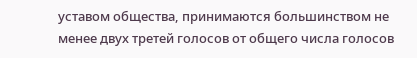уставом общества, принимаются большинством не менее двух третей голосов от общего числа голосов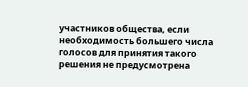участников общества, если необходимость большего числа голосов для принятия такого решения не предусмотрена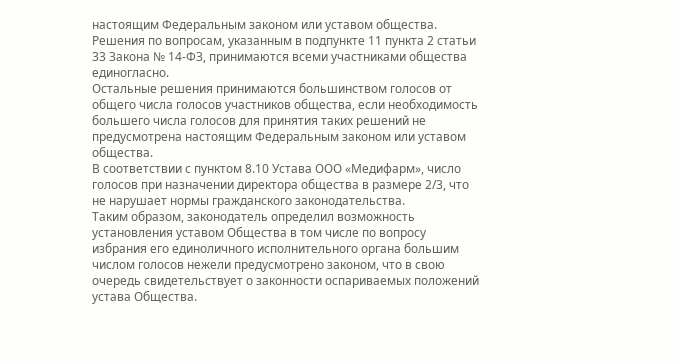настоящим Федеральным законом или уставом общества.
Решения по вопросам, указанным в подпункте 11 пункта 2 статьи 33 Закона № 14-ФЗ, принимаются всеми участниками общества единогласно.
Остальные решения принимаются большинством голосов от общего числа голосов участников общества, если необходимость большего числа голосов для принятия таких решений не предусмотрена настоящим Федеральным законом или уставом общества.
В соответствии с пунктом 8.10 Устава ООО «Медифарм», число голосов при назначении директора общества в размере 2/3, что не нарушает нормы гражданского законодательства.
Таким образом, законодатель определил возможность установления уставом Общества в том числе по вопросу избрания его единоличного исполнительного органа большим числом голосов нежели предусмотрено законом, что в свою очередь свидетельствует о законности оспариваемых положений устава Общества.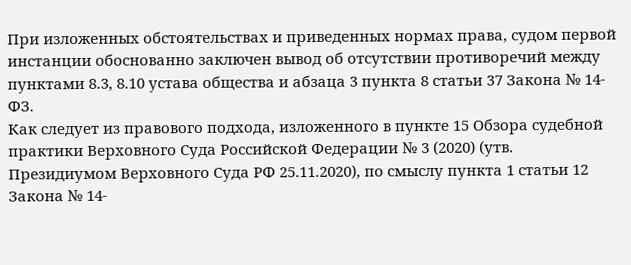При изложенных обстоятельствах и приведенных нормах права, судом первой инстанции обоснованно заключен вывод об отсутствии противоречий между пунктами 8.3, 8.10 устава общества и абзаца 3 пункта 8 статьи 37 Закона № 14-ФЗ.
Как следует из правового подхода, изложенного в пункте 15 Обзора судебной практики Верховного Суда Российской Федерации № 3 (2020) (утв. Президиумом Верховного Суда РФ 25.11.2020), по смыслу пункта 1 статьи 12 Закона № 14-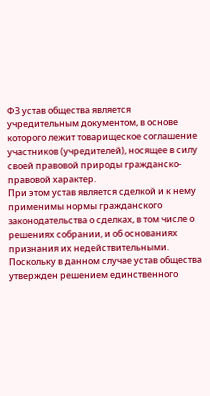ФЗ устав общества является учредительным документом, в основе которого лежит товарищеское соглашение участников (учредителей), носящее в силу своей правовой природы гражданско-правовой характер.
При этом устав является сделкой и к нему применимы нормы гражданского законодательства о сделках, в том числе о решениях собрании, и об основаниях признания их недействительными.
Поскольку в данном случае устав общества утвержден решением единственного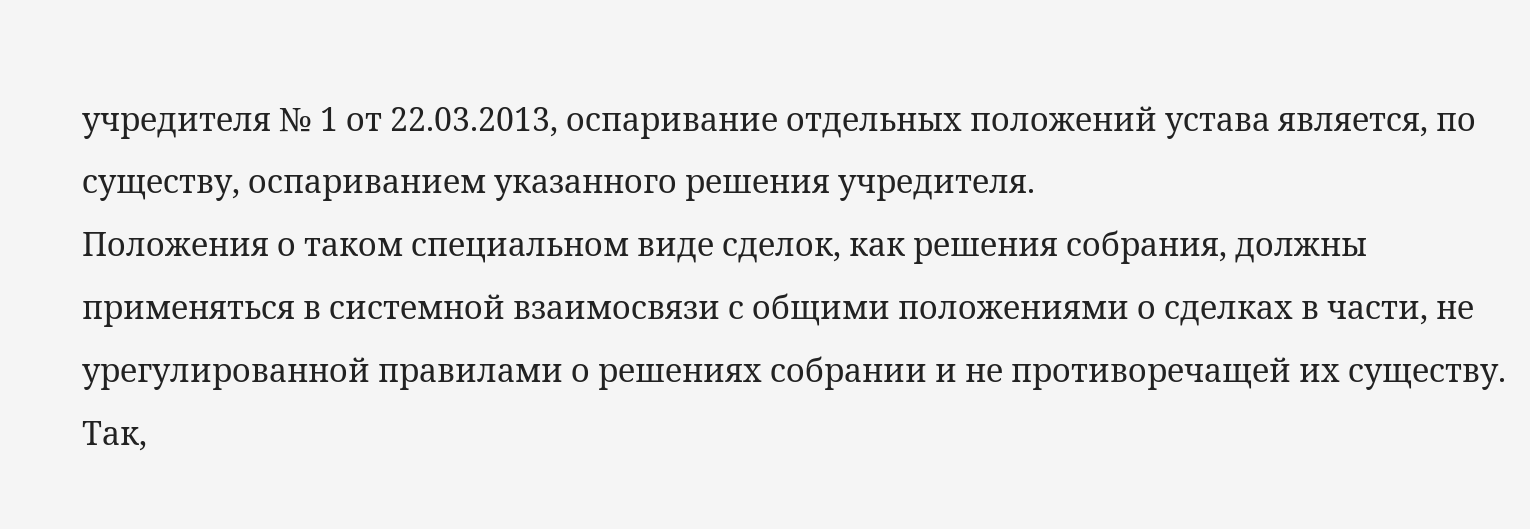учредителя № 1 от 22.03.2013, оспаривание отдельных положений устава является, по существу, оспариванием указанного решения учредителя.
Положения о таком специальном виде сделок, как решения собрания, должны применяться в системной взаимосвязи с общими положениями о сделках в части, не урегулированной правилами о решениях собрании и не противоречащей их существу.
Так,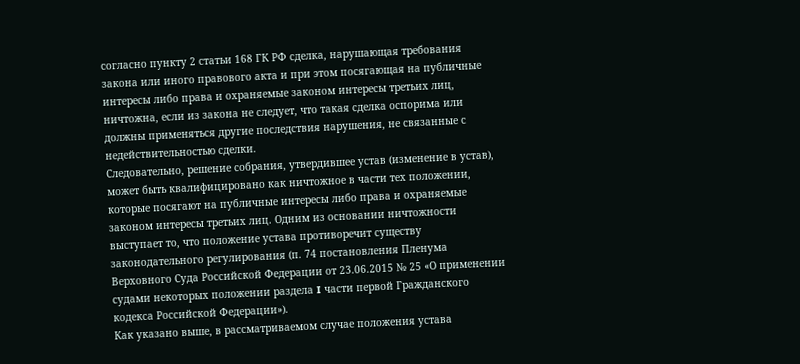согласно пункту 2 статьи 168 ГК РФ сделка, нарушающая требования закона или иного правового акта и при этом посягающая на публичные интересы либо права и охраняемые законом интересы третьих лиц, ничтожна, если из закона не следует, что такая сделка оспорима или должны применяться другие последствия нарушения, не связанные с недействительностью сделки.
Следовательно, решение собрания, утвердившее устав (изменение в устав), может быть квалифицировано как ничтожное в части тех положении, которые посягают на публичные интересы либо права и охраняемые законом интересы третьих лиц. Одним из основании ничтожности выступает то, что положение устава противоречит существу законодательного регулирования (п. 74 постановления Пленума Верховного Суда Российской Федерации от 23.06.2015 № 25 «О применении судами некоторых положении раздела I части первой Гражданского кодекса Российской Федерации»).
Как указано выше, в рассматриваемом случае положения устава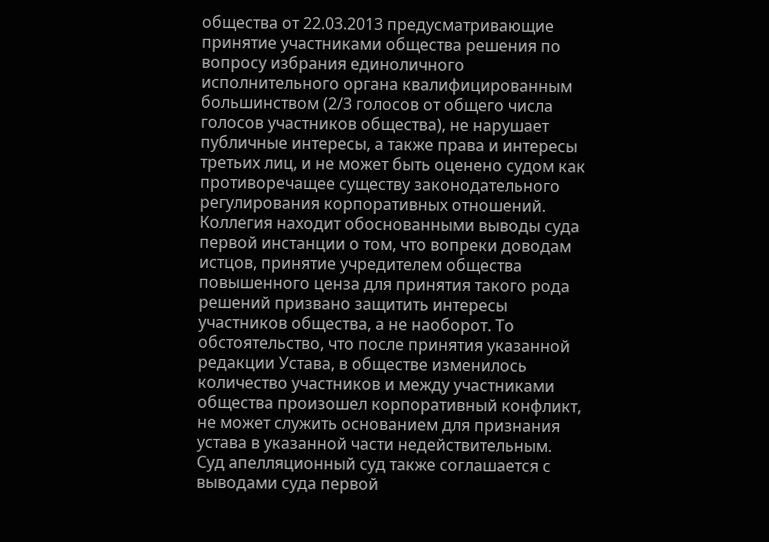общества от 22.03.2013 предусматривающие принятие участниками общества решения по вопросу избрания единоличного исполнительного органа квалифицированным большинством (2/3 голосов от общего числа голосов участников общества), не нарушает публичные интересы, а также права и интересы третьих лиц, и не может быть оценено судом как противоречащее существу законодательного регулирования корпоративных отношений.
Коллегия находит обоснованными выводы суда первой инстанции о том, что вопреки доводам истцов, принятие учредителем общества повышенного ценза для принятия такого рода решений призвано защитить интересы участников общества, а не наоборот. То обстоятельство, что после принятия указанной редакции Устава, в обществе изменилось количество участников и между участниками общества произошел корпоративный конфликт, не может служить основанием для признания устава в указанной части недействительным.
Суд апелляционный суд также соглашается с выводами суда первой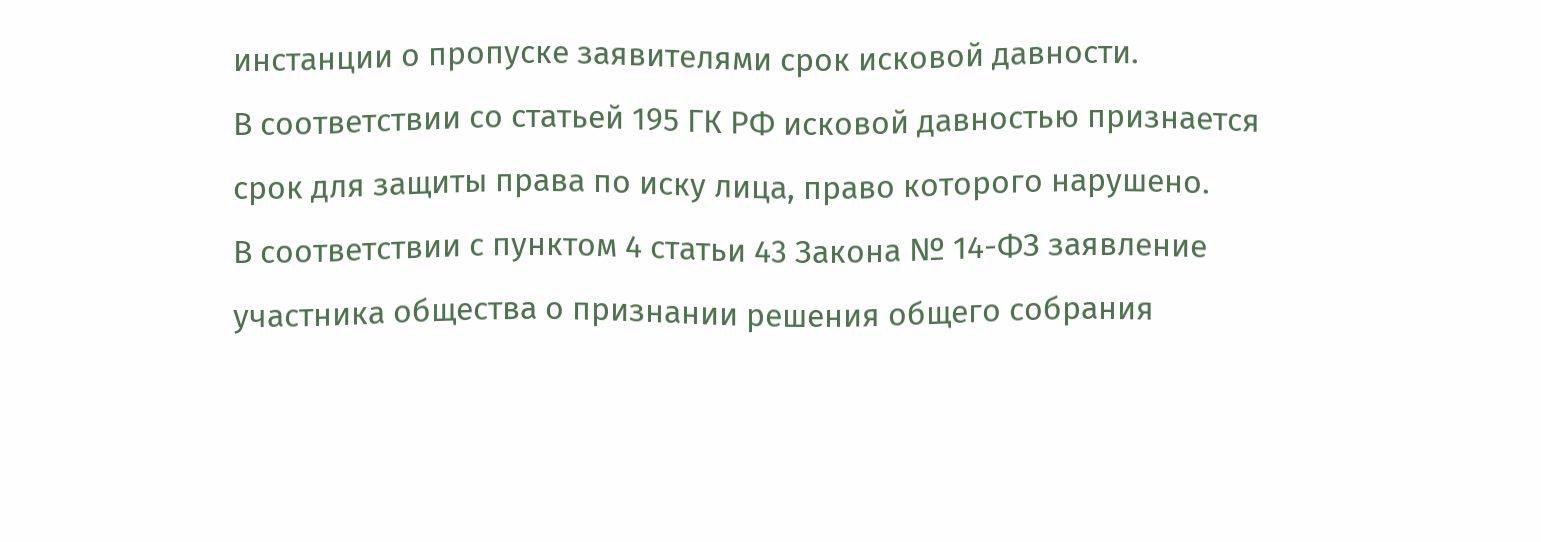инстанции о пропуске заявителями срок исковой давности.
В соответствии со статьей 195 ГК РФ исковой давностью признается срок для защиты права по иску лица, право которого нарушено.
В соответствии с пунктом 4 статьи 43 Закона № 14-ФЗ заявление участника общества о признании решения общего собрания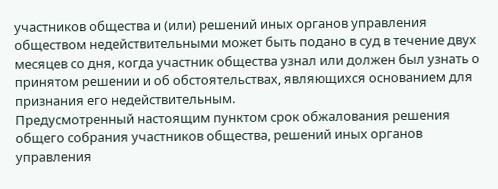участников общества и (или) решений иных органов управления обществом недействительными может быть подано в суд в течение двух месяцев со дня, когда участник общества узнал или должен был узнать о принятом решении и об обстоятельствах, являющихся основанием для признания его недействительным.
Предусмотренный настоящим пунктом срок обжалования решения общего собрания участников общества, решений иных органов управления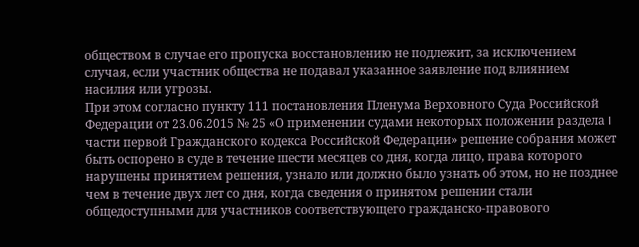обществом в случае его пропуска восстановлению не подлежит, за исключением случая, если участник общества не подавал указанное заявление под влиянием насилия или угрозы.
При этом согласно пункту 111 постановления Пленума Верховного Суда Российской Федерации от 23.06.2015 № 25 «О применении судами некоторых положении раздела I части первой Гражданского кодекса Российской Федерации» решение собрания может быть оспорено в суде в течение шести месяцев со дня, когда лицо, права которого нарушены принятием решения, узнало или должно было узнать об этом, но не позднее чем в течение двух лет со дня, когда сведения о принятом решении стали общедоступными для участников соответствующего гражданско-правового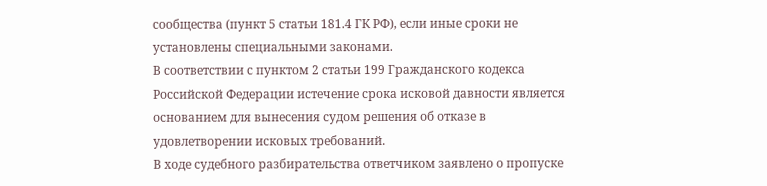сообщества (пункт 5 статьи 181.4 ГК РФ), если иные сроки не установлены специальными законами.
В соответствии с пунктом 2 статьи 199 Гражданского кодекса Российской Федерации истечение срока исковой давности является основанием для вынесения судом решения об отказе в удовлетворении исковых требований.
В ходе судебного разбирательства ответчиком заявлено о пропуске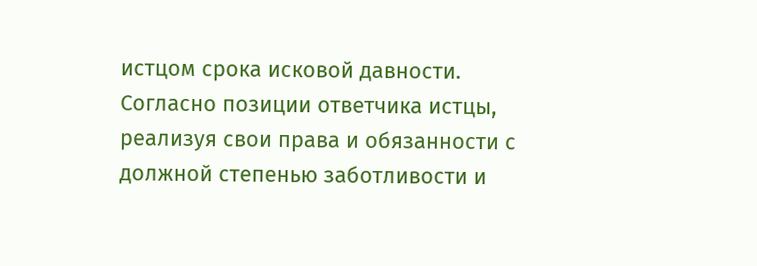истцом срока исковой давности.
Согласно позиции ответчика истцы, реализуя свои права и обязанности с должной степенью заботливости и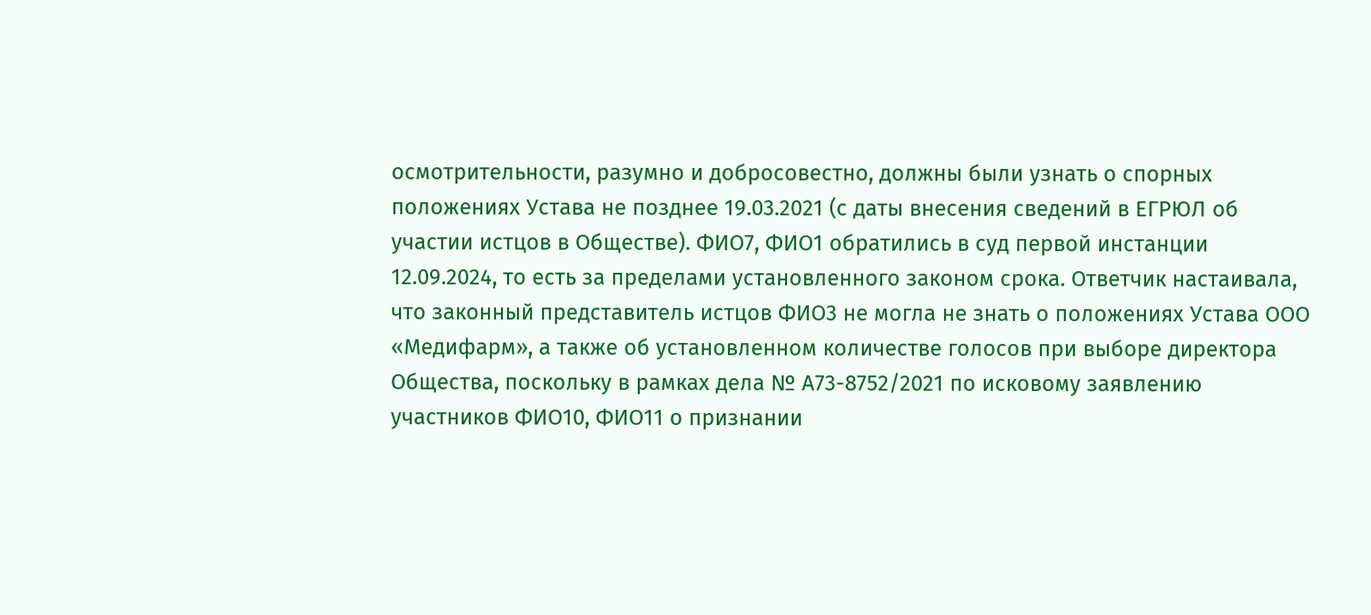осмотрительности, разумно и добросовестно, должны были узнать о спорных положениях Устава не позднее 19.03.2021 (с даты внесения сведений в ЕГРЮЛ об участии истцов в Обществе). ФИО7, ФИО1 обратились в суд первой инстанции 12.09.2024, то есть за пределами установленного законом срока. Ответчик настаивала, что законный представитель истцов ФИО3 не могла не знать о положениях Устава ООО «Медифарм», а также об установленном количестве голосов при выборе директора Общества, поскольку в рамках дела № А73-8752/2021 по исковому заявлению участников ФИО10, ФИО11 о признании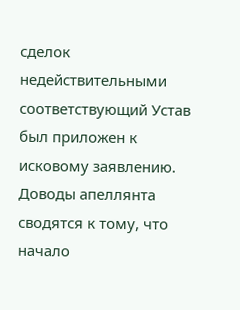сделок недействительными соответствующий Устав был приложен к исковому заявлению.
Доводы апеллянта сводятся к тому, что начало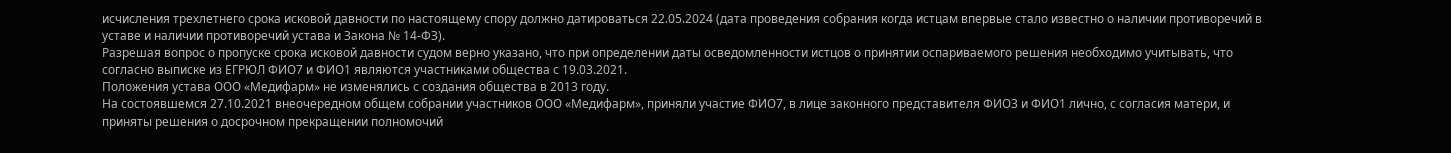исчисления трехлетнего срока исковой давности по настоящему спору должно датироваться 22.05.2024 (дата проведения собрания когда истцам впервые стало известно о наличии противоречий в уставе и наличии противоречий устава и Закона № 14-ФЗ).
Разрешая вопрос о пропуске срока исковой давности судом верно указано, что при определении даты осведомленности истцов о принятии оспариваемого решения необходимо учитывать, что согласно выписке из ЕГРЮЛ ФИО7 и ФИО1 являются участниками общества с 19.03.2021.
Положения устава ООО «Медифарм» не изменялись с создания общества в 2013 году.
На состоявшемся 27.10.2021 внеочередном общем собрании участников ООО «Медифарм», приняли участие ФИО7, в лице законного представителя ФИО3 и ФИО1 лично, с согласия матери, и приняты решения о досрочном прекращении полномочий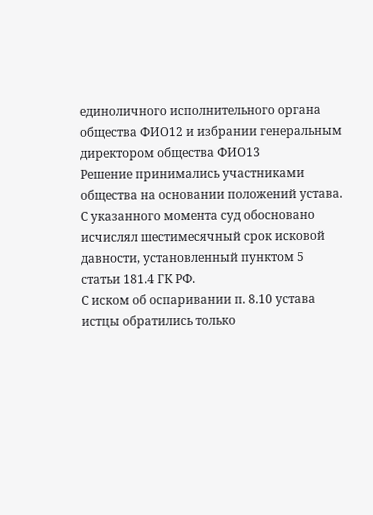единоличного исполнительного органа общества ФИО12 и избрании генеральным директором общества ФИО13
Решение принимались участниками общества на основании положений устава.
С указанного момента суд обосновано исчислял шестимесячный срок исковой давности, установленный пунктом 5 статьи 181.4 ГК РФ.
С иском об оспаривании п. 8.10 устава истцы обратились только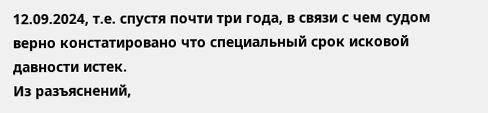12.09.2024, т.е. спустя почти три года, в связи с чем судом верно констатировано что специальный срок исковой давности истек.
Из разъяснений,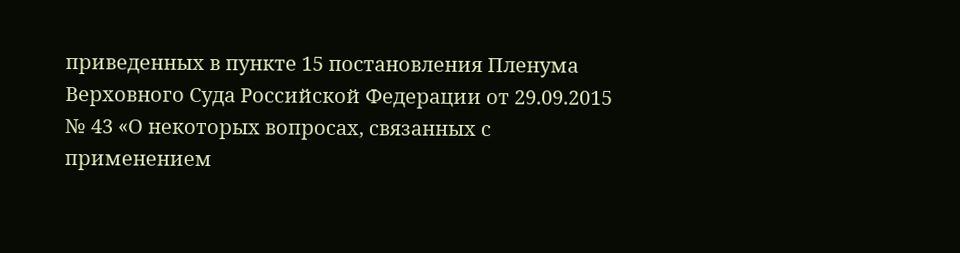приведенных в пункте 15 постановления Пленума Верховного Суда Российской Федерации от 29.09.2015 № 43 «О некоторых вопросах, связанных с применением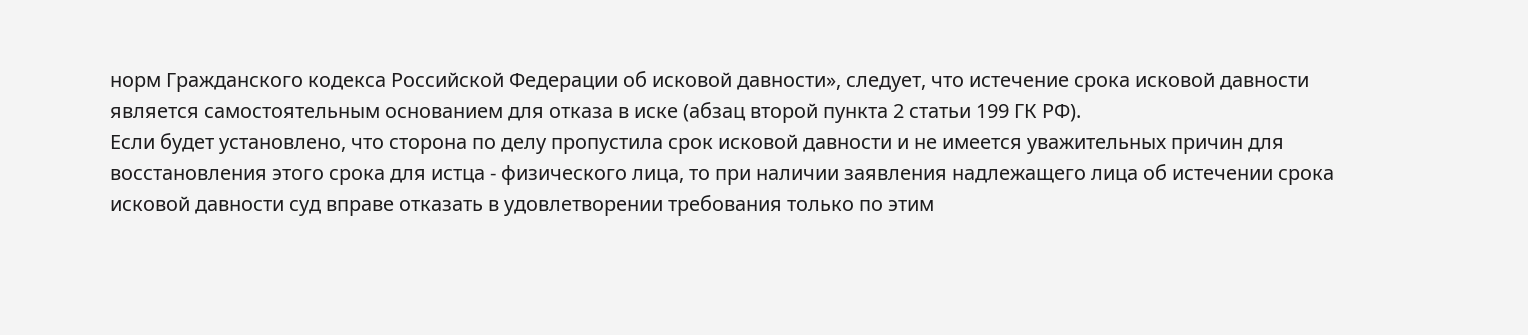норм Гражданского кодекса Российской Федерации об исковой давности», следует, что истечение срока исковой давности является самостоятельным основанием для отказа в иске (абзац второй пункта 2 статьи 199 ГК РФ).
Если будет установлено, что сторона по делу пропустила срок исковой давности и не имеется уважительных причин для восстановления этого срока для истца - физического лица, то при наличии заявления надлежащего лица об истечении срока исковой давности суд вправе отказать в удовлетворении требования только по этим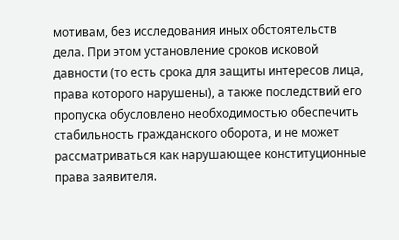мотивам, без исследования иных обстоятельств дела. При этом установление сроков исковой давности (то есть срока для защиты интересов лица, права которого нарушены), а также последствий его пропуска обусловлено необходимостью обеспечить стабильность гражданского оборота, и не может рассматриваться как нарушающее конституционные права заявителя.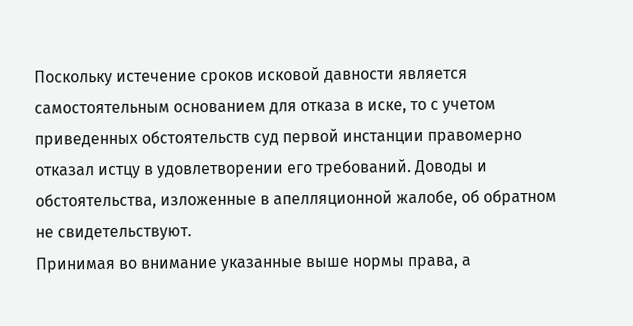Поскольку истечение сроков исковой давности является самостоятельным основанием для отказа в иске, то с учетом приведенных обстоятельств суд первой инстанции правомерно отказал истцу в удовлетворении его требований. Доводы и обстоятельства, изложенные в апелляционной жалобе, об обратном не свидетельствуют.
Принимая во внимание указанные выше нормы права, а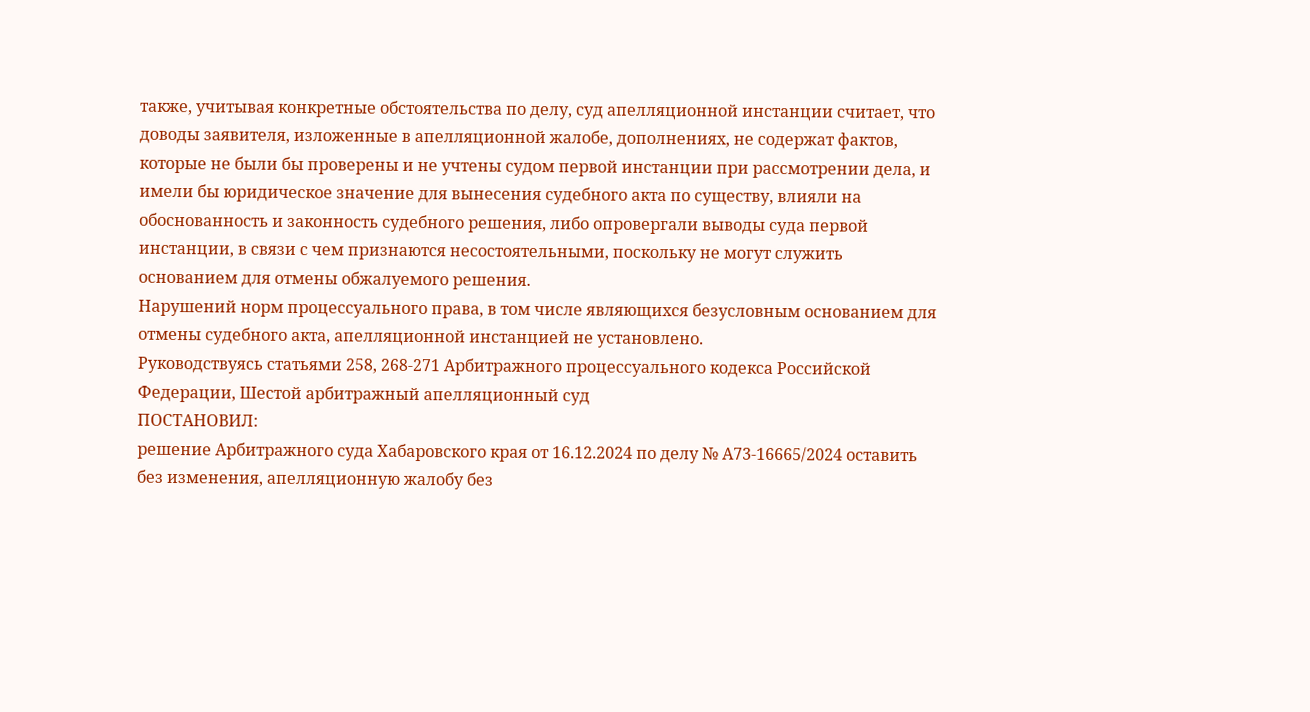также, учитывая конкретные обстоятельства по делу, суд апелляционной инстанции считает, что доводы заявителя, изложенные в апелляционной жалобе, дополнениях, не содержат фактов, которые не были бы проверены и не учтены судом первой инстанции при рассмотрении дела, и имели бы юридическое значение для вынесения судебного акта по существу, влияли на обоснованность и законность судебного решения, либо опровергали выводы суда первой инстанции, в связи с чем признаются несостоятельными, поскольку не могут служить основанием для отмены обжалуемого решения.
Нарушений норм процессуального права, в том числе являющихся безусловным основанием для отмены судебного акта, апелляционной инстанцией не установлено.
Руководствуясь статьями 258, 268-271 Арбитражного процессуального кодекса Российской Федерации, Шестой арбитражный апелляционный суд
ПОСТАНОВИЛ:
решение Арбитражного суда Хабаровского края от 16.12.2024 по делу № А73-16665/2024 оставить без изменения, апелляционную жалобу без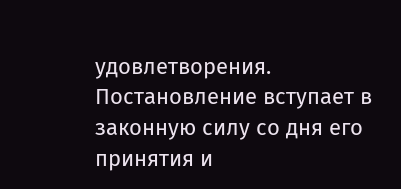удовлетворения.
Постановление вступает в законную силу со дня его принятия и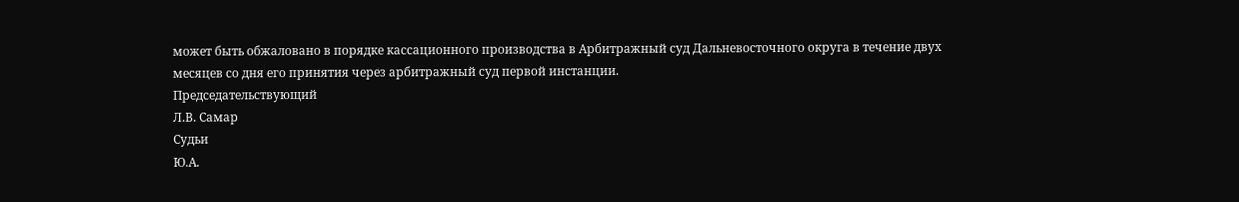может быть обжаловано в порядке кассационного производства в Арбитражный суд Дальневосточного округа в течение двух месяцев со дня его принятия через арбитражный суд первой инстанции.
Председательствующий
Л.В. Самар
Судьи
Ю.А.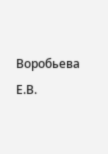Воробьева
Е.В.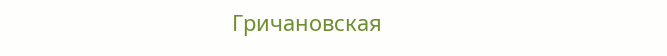Гричановская